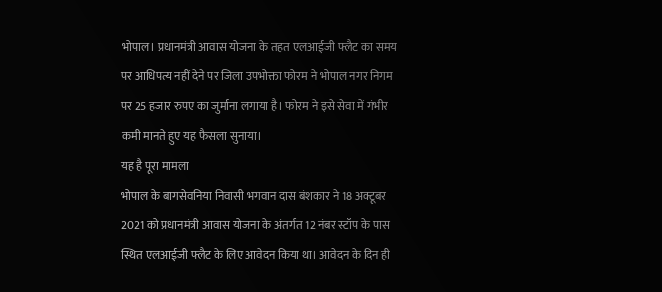भोपाल। प्रधानमंत्री आवास योजना के तहत एलआईजी फ्लैट का समय पर आधिपत्य नहीं देने पर जिला उपभोक्ता फोरम ने भोपाल नगर निगम पर 25 हजार रुपए का जुर्माना लगाया है। फोरम ने इसे सेवा में गंभीर कमी मानते हुए यह फैसला सुनाया।
यह है पूरा मामला
भोपाल के बागसेवनिया निवासी भगवान दास बंशकार ने 18 अक्टूबर 2021 को प्रधानमंत्री आवास योजना के अंतर्गत 12 नंबर स्टॉप के पास स्थित एलआईजी फ्लैट के लिए आवेदन किया था। आवेदन के दिन ही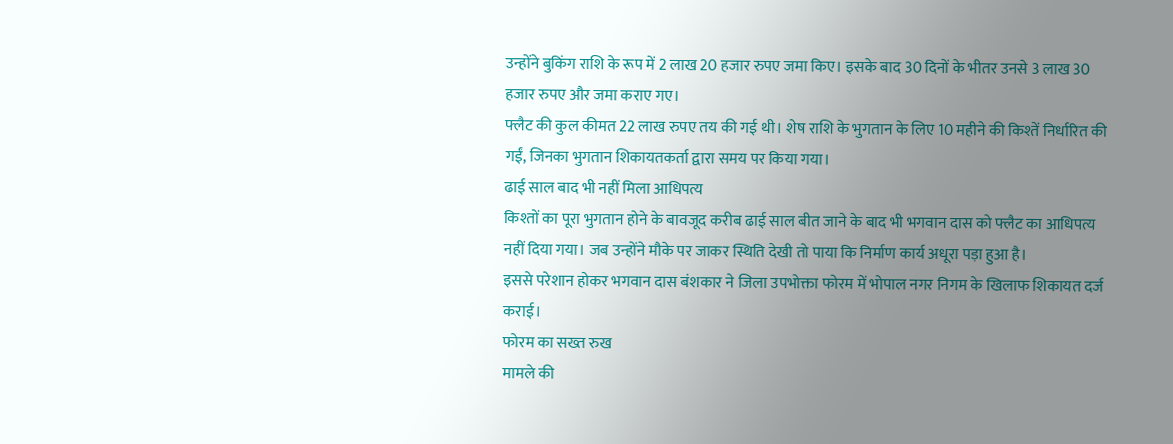उन्होंने बुकिंग राशि के रूप में 2 लाख 20 हजार रुपए जमा किए। इसके बाद 30 दिनों के भीतर उनसे 3 लाख 30 हजार रुपए और जमा कराए गए।
फ्लैट की कुल कीमत 22 लाख रुपए तय की गई थी। शेष राशि के भुगतान के लिए 10 महीने की किश्तें निर्धारित की गईं, जिनका भुगतान शिकायतकर्ता द्वारा समय पर किया गया।
ढाई साल बाद भी नहीं मिला आधिपत्य
किश्तों का पूरा भुगतान होने के बावजूद करीब ढाई साल बीत जाने के बाद भी भगवान दास को फ्लैट का आधिपत्य नहीं दिया गया। जब उन्होंने मौके पर जाकर स्थिति देखी तो पाया कि निर्माण कार्य अधूरा पड़ा हुआ है।
इससे परेशान होकर भगवान दास बंशकार ने जिला उपभोक्ता फोरम में भोपाल नगर निगम के खिलाफ शिकायत दर्ज कराई।
फोरम का सख्त रुख
मामले की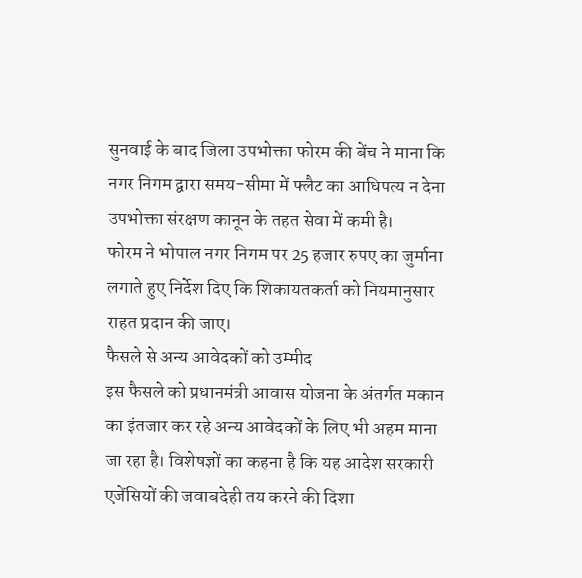सुनवाई के बाद जिला उपभोक्ता फोरम की बेंच ने माना कि नगर निगम द्वारा समय-सीमा में फ्लैट का आधिपत्य न देना उपभोक्ता संरक्षण कानून के तहत सेवा में कमी है।
फोरम ने भोपाल नगर निगम पर 25 हजार रुपए का जुर्माना लगाते हुए निर्देश दिए कि शिकायतकर्ता को नियमानुसार राहत प्रदान की जाए।
फैसले से अन्य आवेदकों को उम्मीद
इस फैसले को प्रधानमंत्री आवास योजना के अंतर्गत मकान का इंतजार कर रहे अन्य आवेदकों के लिए भी अहम माना जा रहा है। विशेषज्ञों का कहना है कि यह आदेश सरकारी एजेंसियों की जवाबदेही तय करने की दिशा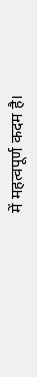में महत्वपूर्ण कदम है।